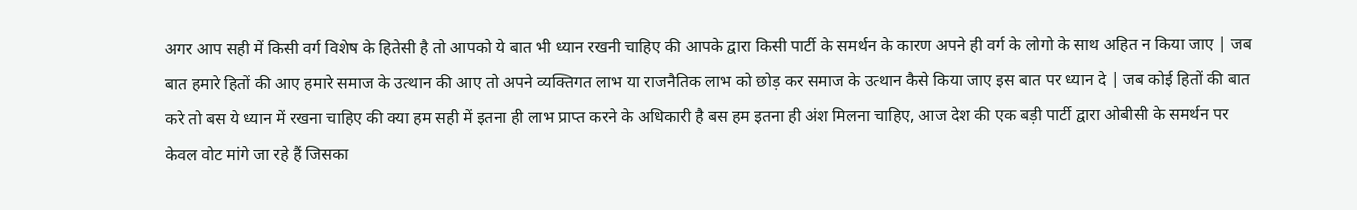अगर आप सही में किसी वर्ग विशेष के हितेसी है तो आपको ये बात भी ध्यान रखनी चाहिए की आपके द्वारा किसी पार्टी के समर्थन के कारण अपने ही वर्ग के लोगो के साथ अहित न किया जाए | जब बात हमारे हितों की आए हमारे समाज के उत्थान की आए तो अपने व्यक्तिगत लाभ या राजनैतिक लाभ को छोड़ कर समाज के उत्थान कैसे किया जाए इस बात पर ध्यान दे | जब कोई हितों की बात करे तो बस ये ध्यान में रखना चाहिए की क्या हम सही में इतना ही लाभ प्राप्त करने के अधिकारी है बस हम इतना ही अंश मिलना चाहिए, आज देश की एक बड़ी पार्टी द्वारा ओबीसी के समर्थन पर केवल वोट मांगे जा रहे हैं जिसका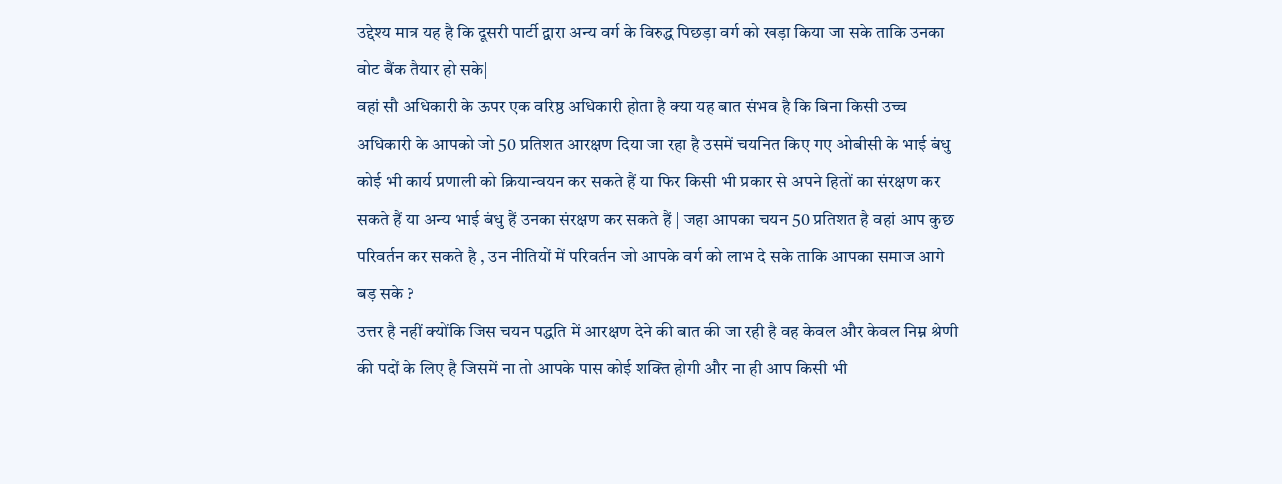उद्देश्य मात्र यह है कि दूसरी पार्टी द्वारा अन्य वर्ग के विरुद्ध पिछड़ा वर्ग को खड़ा किया जा सके ताकि उनका वोट बैंक तैयार हो सके|
वहां सौ अधिकारी के ऊपर एक वरिष्ठ अधिकारी होता है क्या यह बात संभव है कि बिना किसी उच्च अधिकारी के आपको जो 50 प्रतिशत आरक्षण दिया जा रहा है उसमें चयनित किए गए ओबीसी के भाई बंधु कोई भी कार्य प्रणाली को क्रियान्वयन कर सकते हैं या फिर किसी भी प्रकार से अपने हितों का संरक्षण कर सकते हैं या अन्य भाई बंधु हैं उनका संरक्षण कर सकते हैं | जहा आपका चयन 50 प्रतिशत है वहां आप कुछ परिवर्तन कर सकते है , उन नीतियों में परिवर्तन जो आपके वर्ग को लाभ दे सके ताकि आपका समाज आगे बड़ सके ?
उत्तर है नहीं क्योंकि जिस चयन पद्धति में आरक्षण देने की बात की जा रही है वह केवल और केवल निम्न श्रेणी की पदों के लिए है जिसमें ना तो आपके पास कोई शक्ति होगी और ना ही आप किसी भी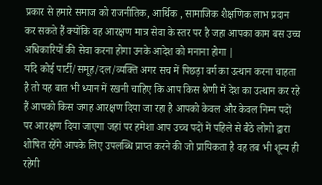प्रकार से हमारे समाज को राजनीतिक, आर्थिक , सामाजिक शैक्षणिक लाभ प्रदान कर सकते हैं क्योंकि वह आरक्षण मात्र सेवा के स्तर पर है जहा आपका काम बस उच्च अधिकारियों की सेवा करना होगा उनके आदेश को मनाना होगा |
यदि कोई पार्टी/समूह/दल/व्यक्ति अगर सच में पिछड़ा वर्ग का उत्थान करना चाहता है तो यह बात भी ध्यान में रखनी चाहिए कि आप किस श्रेणी में देश का उत्थान कर रहे हैं आपको किस जगह आरक्षण दिया जा रहा है आपको केवल और केवल निम्न पदों पर आरक्षण दिया जाएगा जहां पर हमेशा आप उच्च पदों में पहिले से बैठे लोगो द्वारा शोषित रहेंगे आपके लिए उपलब्धि प्राप्त करने की जो प्रायिकता है वह तब भी शून्य ही रहेगी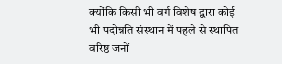क्योंकि किसी भी वर्ग विशेष द्वारा कोई भी पदोन्नति संस्थान में पहले से स्थापित वरिष्ठ जनों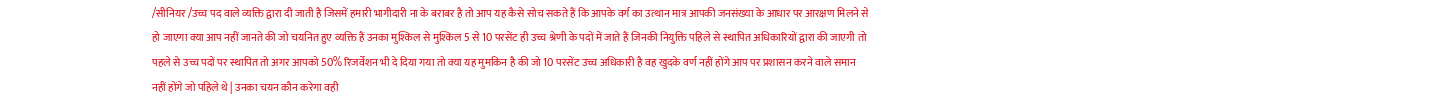/सीनियर /उच्च पद वाले व्यक्ति द्वारा दी जाती है जिसमें हमारी भागीदारी ना के बराबर है तो आप यह कैसे सोच सकते हैं कि आपके वर्ग का उत्थान मात्र आपकी जनसंख्या के आधार पर आरक्षण मिलने से हो जाएगा क्या आप नहीं जानते की जो चयनित हुए व्यक्ति हैं उनका मुश्किल से मुश्किल 5 से 10 परसेंट ही उच्च श्रेणी के पदों में जाते हैं जिनकी नियुक्ति पहिले से स्थापित अधिकारियों द्वारा की जाएगी तो पहले से उच्च पदों पर स्थापित तो अगर आपको 50% रिजर्वेशन भी दे दिया गया तो क्या यह मुमकिन है की जो 10 परसेंट उच्च अधिकारी है वह खुदके वर्ण नहीं होंगे आप पर प्रशासन करने वाले समान नहीं होंगे जो पहिले थे | उनका चयन कौन करेगा वही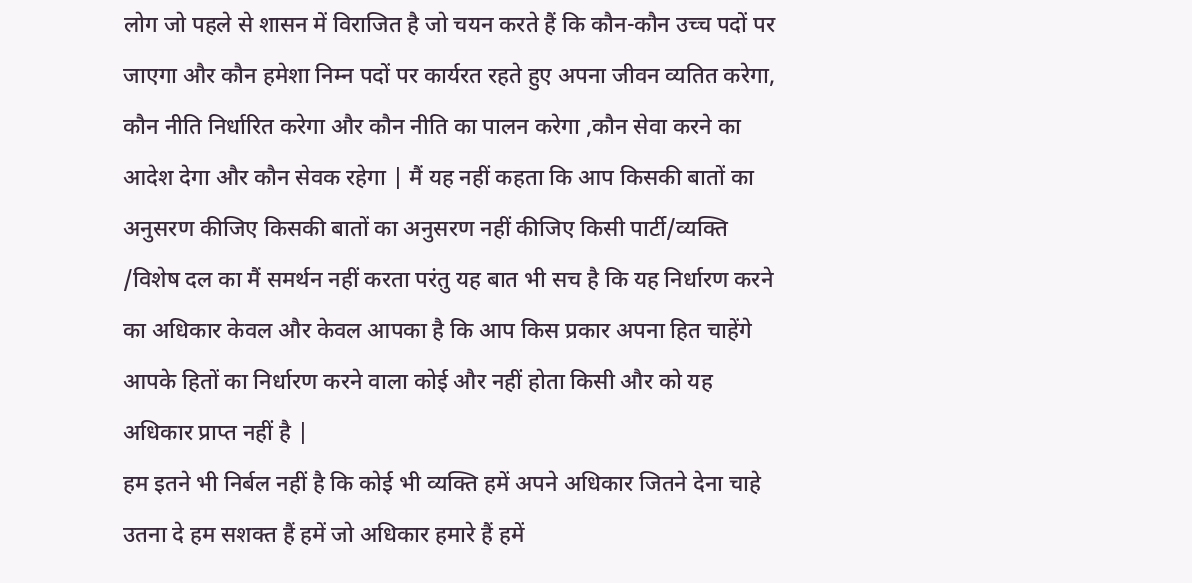लोग जो पहले से शासन में विराजित है जो चयन करते हैं कि कौन-कौन उच्च पदों पर जाएगा और कौन हमेशा निम्न पदों पर कार्यरत रहते हुए अपना जीवन व्यतित करेगा, कौन नीति निर्धारित करेगा और कौन नीति का पालन करेगा ,कौन सेवा करने का आदेश देगा और कौन सेवक रहेगा | मैं यह नहीं कहता कि आप किसकी बातों का अनुसरण कीजिए किसकी बातों का अनुसरण नहीं कीजिए किसी पार्टी/व्यक्ति /विशेष दल का मैं समर्थन नहीं करता परंतु यह बात भी सच है कि यह निर्धारण करने का अधिकार केवल और केवल आपका है कि आप किस प्रकार अपना हित चाहेंगे आपके हितों का निर्धारण करने वाला कोई और नहीं होता किसी और को यह अधिकार प्राप्त नहीं है |
हम इतने भी निर्बल नहीं है कि कोई भी व्यक्ति हमें अपने अधिकार जितने देना चाहे उतना दे हम सशक्त हैं हमें जो अधिकार हमारे हैं हमें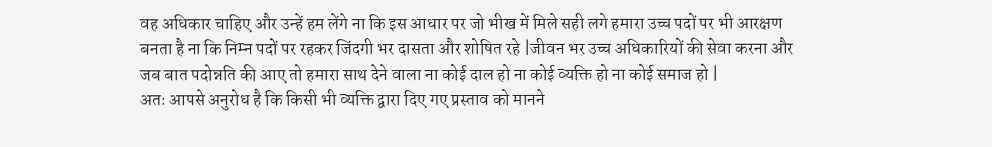वह अधिकार चाहिए और उन्हें हम लेंगे ना कि इस आधार पर जो भीख में मिले सही लगे हमारा उच्च पदों पर भी आरक्षण बनता है ना कि निम्न पदों पर रहकर जिंदगी भर दासता और शोषित रहे |जीवन भर उच्च अधिकारियों की सेवा करना और जब बात पदोन्नति की आए तो हमारा साथ देने वाला ना कोई दाल हो ना कोई व्यक्ति हो ना कोई समाज हो |
अतः आपसे अनुरोध है कि किसी भी व्यक्ति द्वारा दिए गए प्रस्ताव को मानने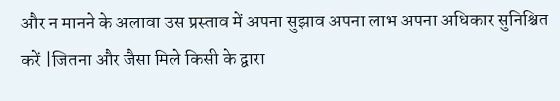और न मानने के अलावा उस प्रस्ताव में अपना सुझाव अपना लाभ अपना अधिकार सुनिश्चित करें |जितना और जैसा मिले किसी के द्वारा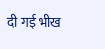दी गई भीख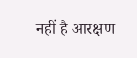नहीं है आरक्षण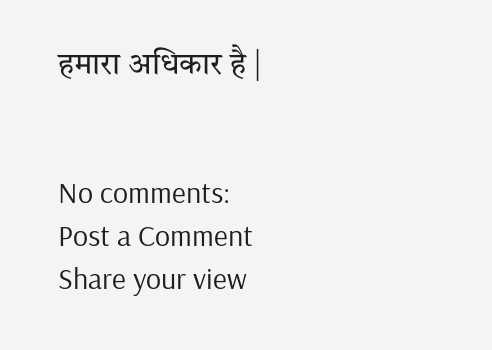हमारा अधिकार है |


No comments:
Post a Comment
Share your view